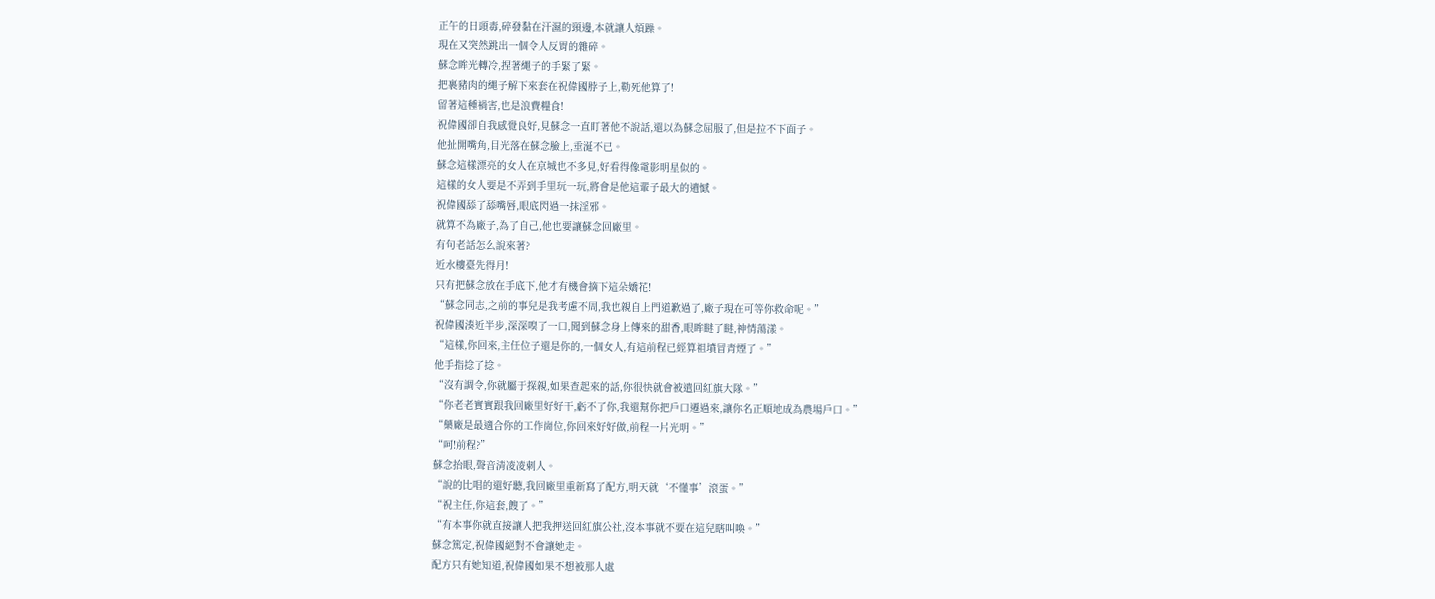正午的日頭毒,碎發黏在汗濕的頸邊,本就讓人煩躁。
現在又突然跳出一個令人反胃的雜碎。
蘇念眸光轉冷,捏著繩子的手緊了緊。
把裹豬肉的繩子解下來套在祝偉國脖子上,勒死他算了!
留著這種禍害,也是浪費糧食!
祝偉國卻自我感覺良好,見蘇念一直盯著他不說話,還以為蘇念屈服了,但是拉不下面子。
他扯開嘴角,目光落在蘇念臉上,垂涎不已。
蘇念這樣漂亮的女人在京城也不多見,好看得像電影明星似的。
這樣的女人要是不弄到手里玩一玩,將會是他這輩子最大的遺憾。
祝偉國舔了舔嘴唇,眼底閃過一抹淫邪。
就算不為廠子,為了自己,他也要讓蘇念回廠里。
有句老話怎么說來著?
近水樓臺先得月!
只有把蘇念放在手底下,他才有機會摘下這朵嬌花!
“蘇念同志,之前的事兒是我考慮不周,我也親自上門道歉過了,廠子現在可等你救命呢。”
祝偉國湊近半步,深深嗅了一口,聞到蘇念身上傳來的甜香,眼眸瞇了瞇,神情蕩漾。
“這樣,你回來,主任位子還是你的,一個女人,有這前程已經算祖墳冒青煙了。”
他手指捻了捻。
“沒有調令,你就屬于探親,如果查起來的話,你很快就會被遣回紅旗大隊。”
“你老老實實跟我回廠里好好干,虧不了你,我還幫你把戶口遷過來,讓你名正順地成為農場戶口。”
“藥廠是最適合你的工作崗位,你回來好好做,前程一片光明。”
“呵!前程?”
蘇念抬眼,聲音清凌凌刺人。
“說的比唱的還好聽,我回廠里重新寫了配方,明天就‘不懂事’滾蛋。”
“祝主任,你這套,餿了。”
“有本事你就直接讓人把我押送回紅旗公社,沒本事就不要在這兒瞎叫喚。”
蘇念篤定,祝偉國絕對不會讓她走。
配方只有她知道,祝偉國如果不想被那人處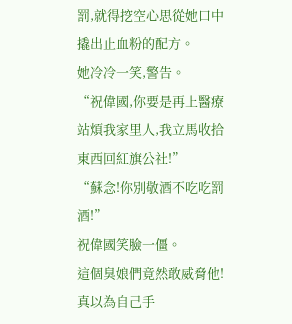罰,就得挖空心思從她口中撬出止血粉的配方。
她冷冷一笑,警告。
“祝偉國,你要是再上醫療站煩我家里人,我立馬收拾東西回紅旗公社!”
“蘇念!你別敬酒不吃吃罰酒!”
祝偉國笑臉一僵。
這個臭娘們竟然敢威脅他!
真以為自己手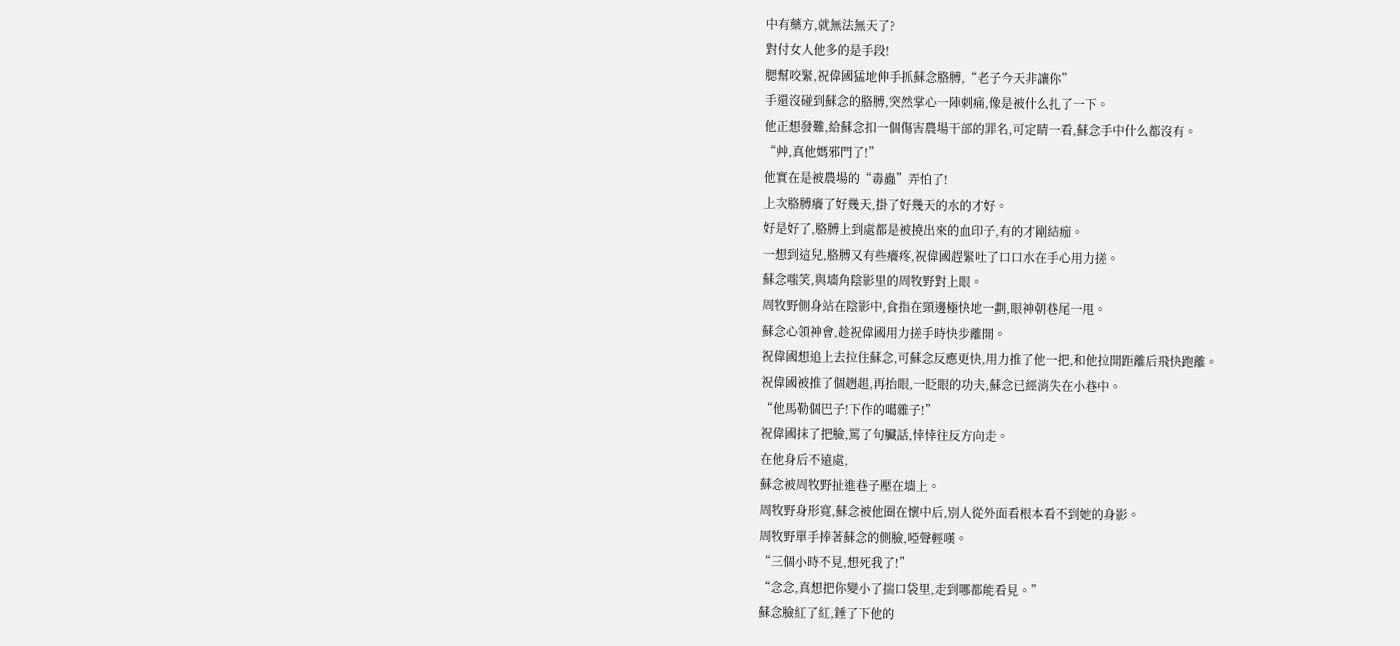中有藥方,就無法無天了?
對付女人他多的是手段!
腮幫咬緊,祝偉國猛地伸手抓蘇念胳膊,“老子今天非讓你”
手還沒碰到蘇念的胳膊,突然掌心一陣刺痛,像是被什么扎了一下。
他正想發難,給蘇念扣一個傷害農場干部的罪名,可定睛一看,蘇念手中什么都沒有。
“艸,真他媽邪門了!”
他實在是被農場的“毒蟲”弄怕了!
上次胳膊癢了好幾天,掛了好幾天的水的才好。
好是好了,胳膊上到處都是被撓出來的血印子,有的才剛結痂。
一想到這兒,胳膊又有些癢疼,祝偉國趕緊吐了口口水在手心用力搓。
蘇念嗤笑,與墻角陰影里的周牧野對上眼。
周牧野側身站在陰影中,食指在頸邊極快地一劃,眼神朝巷尾一甩。
蘇念心領神會,趁祝偉國用力搓手時快步離開。
祝偉國想追上去拉住蘇念,可蘇念反應更快,用力推了他一把,和他拉開距離后飛快跑離。
祝偉國被推了個趔趄,再抬眼,一眨眼的功夫,蘇念已經消失在小巷中。
“他馬勒個巴子!下作的噶雜子!”
祝偉國抹了把臉,罵了句臟話,悻悻往反方向走。
在他身后不遠處,
蘇念被周牧野扯進巷子壓在墻上。
周牧野身形寬,蘇念被他圈在懷中后,別人從外面看根本看不到她的身影。
周牧野單手捧著蘇念的側臉,啞聲輕嘆。
“三個小時不見,想死我了!”
“念念,真想把你變小了揣口袋里,走到哪都能看見。”
蘇念臉紅了紅,錘了下他的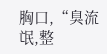胸口,“臭流氓,整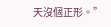天沒個正形。”